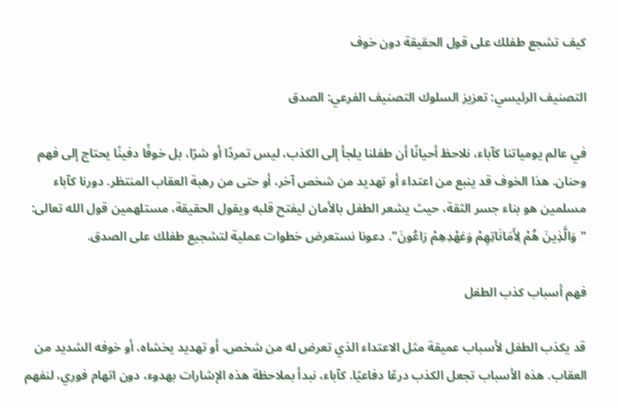كيف تشجع طفلك على قول الحقيقة دون خوف

التصنيف الرئيسي: تعزيز السلوك التصنيف الفرعي: الصدق

في عالم يومياتنا كآباء، نلاحظ أحيانًا أن طفلنا يلجأ إلى الكذب، ليس تمردًا أو شرًا، بل خوفًا دفينًا يحتاج إلى فهم وحنان. هذا الخوف قد ينبع من اعتداء أو تهديد من شخص آخر، أو حتى من رهبة العقاب المنتظر. دورنا كآباء مسلمين هو بناء جسر الثقة، حيث يشعر الطفل بالأمان ليفتح قلبه ويقول الحقيقة، مستلهمين قول الله تعالى: "وَالَّذِينَ هُمْ لِأَمَانَاتِهِمْ وَعَهْدِهِمْ رَاعُونَ". دعونا نستعرض خطوات عملية لتشجيع طفلك على الصدق.

فهم أسباب كذب الطفل

قد يكذب الطفل لأسباب عميقة مثل الاعتداء الذي تعرض له من شخص، أو تهديد يخشاه، أو خوفه الشديد من العقاب. هذه الأسباب تجعل الكذب درعًا دفاعيًا. كآباء، نبدأ بملاحظة هذه الإشارات بهدوء، دون اتهام فوري، لنفهم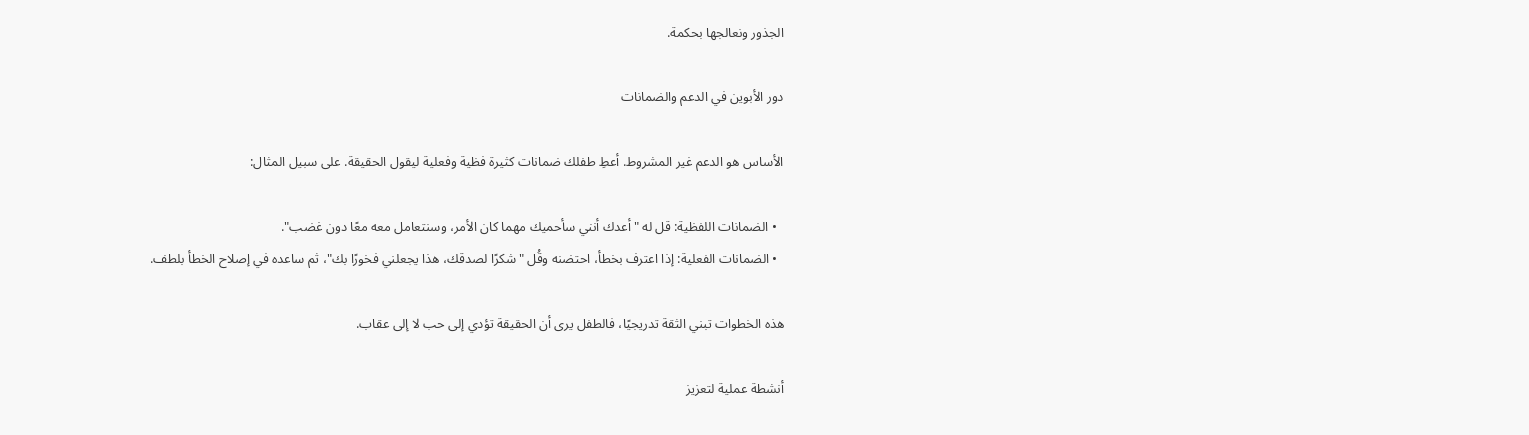الجذور ونعالجها بحكمة.

دور الأبوين في الدعم والضمانات

الأساس هو الدعم غير المشروط. أعطِ طفلك ضمانات كثيرة فظية وفعلية ليقول الحقيقة. على سبيل المثال:

  • الضمانات اللفظية: قل له "أعدك أنني سأحميك مهما كان الأمر، وسنتعامل معه معًا دون غضب".
  • الضمانات الفعلية: إذا اعترف بخطأ، احتضنه وقُل "شكرًا لصدقك، هذا يجعلني فخورًا بك"، ثم ساعده في إصلاح الخطأ بلطف.

هذه الخطوات تبني الثقة تدريجيًا، فالطفل يرى أن الحقيقة تؤدي إلى حب لا إلى عقاب.

أنشطة عملية لتعزيز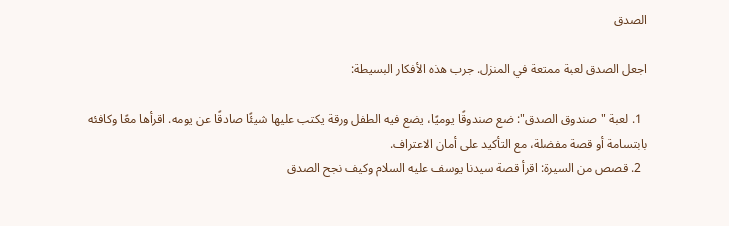الصدق

اجعل الصدق لعبة ممتعة في المنزل. جرب هذه الأفكار البسيطة:

  1. لعبة "صندوق الصدق": ضع صندوقًا يوميًا، يضع فيه الطفل ورقة يكتب عليها شيئًا صادقًا عن يومه. اقرأها معًا وكافئه بابتسامة أو قصة مفضلة، مع التأكيد على أمان الاعتراف.
  2. قصص من السيرة: اقرأ قصة سيدنا يوسف عليه السلام وكيف نجح الصدق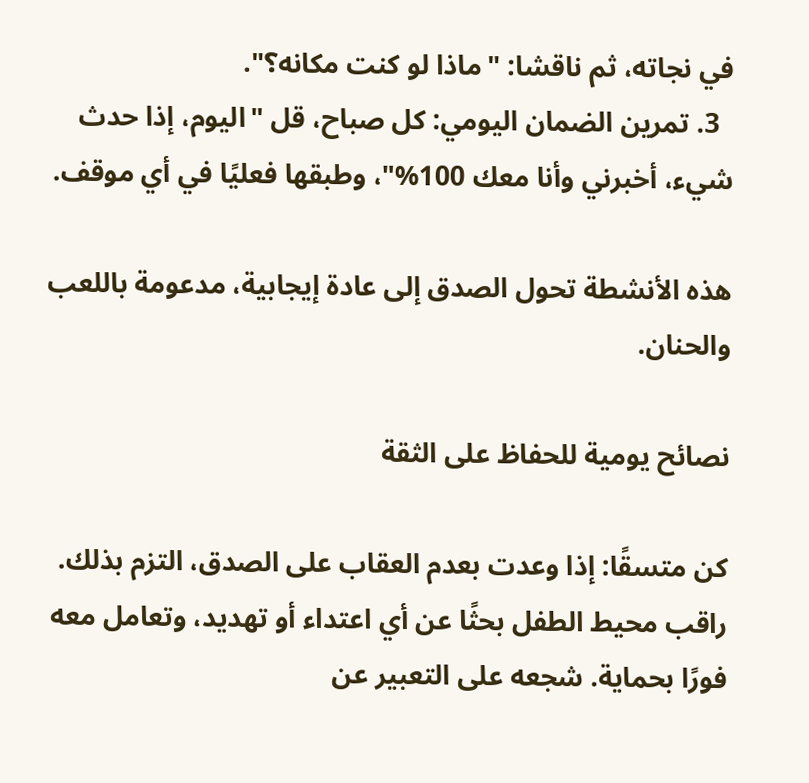في نجاته، ثم ناقشا: "ماذا لو كنت مكانه؟".
  3. تمرين الضمان اليومي: كل صباح، قل "اليوم، إذا حدث شيء، أخبرني وأنا معك 100%"، وطبقها فعليًا في أي موقف.

هذه الأنشطة تحول الصدق إلى عادة إيجابية، مدعومة باللعب والحنان.

نصائح يومية للحفاظ على الثقة

كن متسقًا: إذا وعدت بعدم العقاب على الصدق، التزم بذلك. راقب محيط الطفل بحثًا عن أي اعتداء أو تهديد، وتعامل معه فورًا بحماية. شجعه على التعبير عن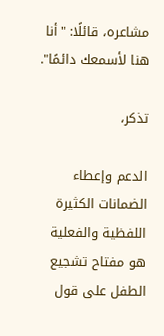مشاعره، قائلًا: "أنا هنا لأسمعك دائمًا".

تذكر،

الدعم وإعطاء الضمانات الكثيرة اللفظية والفعلية هو مفتاح تشجيع الطفل على قول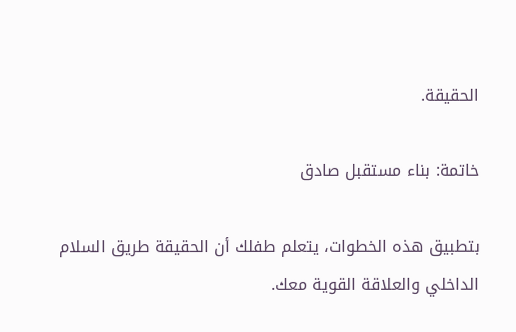الحقيقة.

خاتمة: بناء مستقبل صادق

بتطبيق هذه الخطوات، يتعلم طفلك أن الحقيقة طريق السلام الداخلي والعلاقة القوية معك.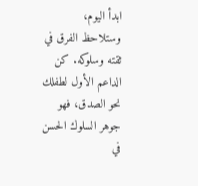ابدأ اليوم، وستلاحظ الفرق في ثقته وسلوكه. كن الداعم الأول لطفلك نحو الصدق، فهو جوهر السلوك الحسن في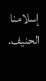إسلامنا الحنيف.